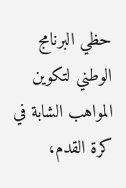حظي البرنامج الوطني لتكوين المواهب الشابة في كرة القدم،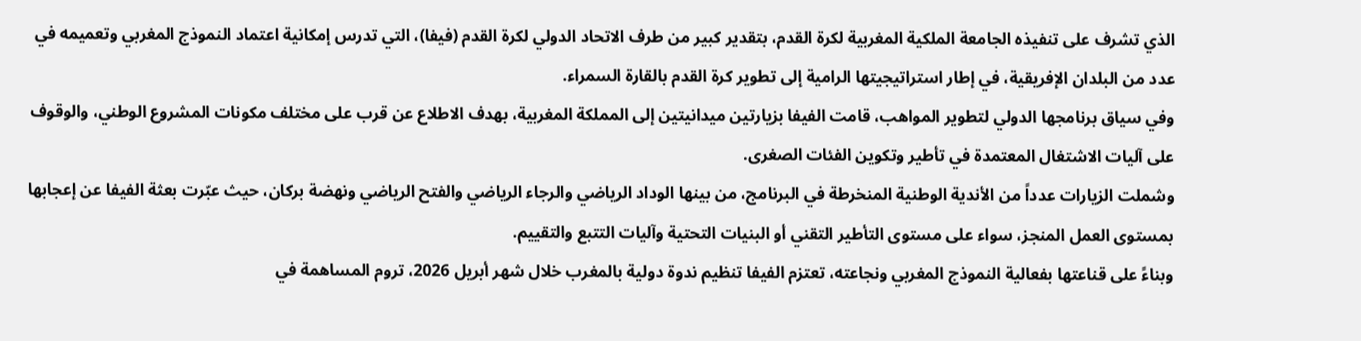الذي تشرف على تنفيذه الجامعة الملكية المغربية لكرة القدم، بتقدير كبير من طرف الاتحاد الدولي لكرة القدم (فيفا)، التي تدرس إمكانية اعتماد النموذج المغربي وتعميمه في عدد من البلدان الإفريقية، في إطار استراتيجيتها الرامية إلى تطوير كرة القدم بالقارة السمراء.
وفي سياق برنامجها الدولي لتطوير المواهب، قامت الفيفا بزيارتين ميدانيتين إلى المملكة المغربية، بهدف الاطلاع عن قرب على مختلف مكونات المشروع الوطني، والوقوف على آليات الاشتغال المعتمدة في تأطير وتكوين الفئات الصغرى.
وشملت الزيارات عدداً من الأندية الوطنية المنخرطة في البرنامج، من بينها الوداد الرياضي والرجاء الرياضي والفتح الرياضي ونهضة بركان، حيث عبّرت بعثة الفيفا عن إعجابها بمستوى العمل المنجز، سواء على مستوى التأطير التقني أو البنيات التحتية وآليات التتبع والتقييم.
وبناءً على قناعتها بفعالية النموذج المغربي ونجاعته، تعتزم الفيفا تنظيم ندوة دولية بالمغرب خلال شهر أبريل 2026، تروم المساهمة في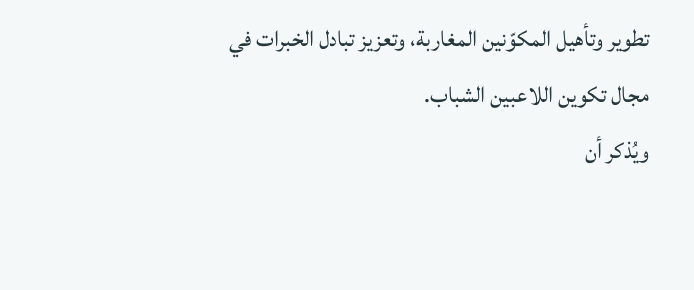تطوير وتأهيل المكوّنين المغاربة، وتعزيز تبادل الخبرات في مجال تكوين اللاعبين الشباب.
ويُذكر أن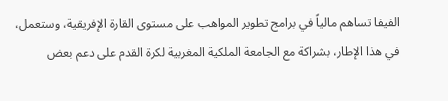الفيفا تساهم مالياً في برامج تطوير المواهب على مستوى القارة الإفريقية، وستعمل، في هذا الإطار، بشراكة مع الجامعة الملكية المغربية لكرة القدم على دعم بعض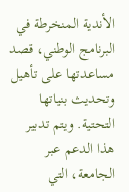الأندية المنخرطة في البرنامج الوطني، قصد مساعدتها على تأهيل وتحديث بنياتها التحتية. ويتم تدبير هذا الدعم عبر الجامعة، التي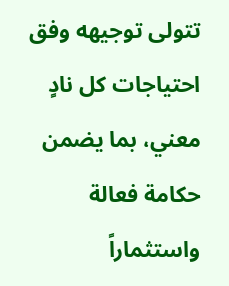تتولى توجيهه وفق احتياجات كل نادٍ معني، بما يضمن حكامة فعالة واستثماراً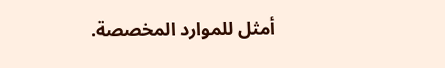أمثل للموارد المخصصة.